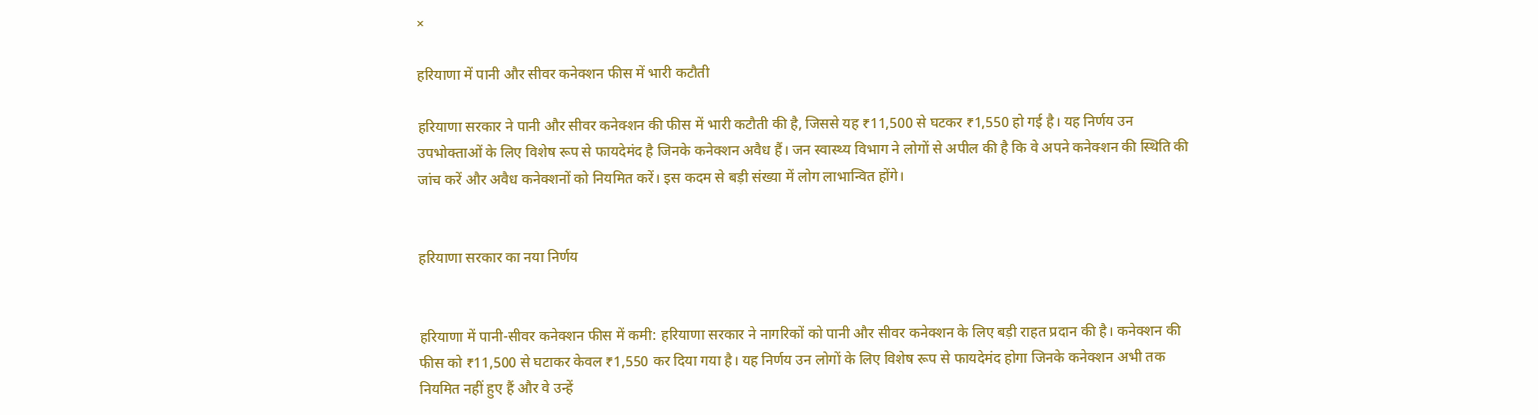×

हरियाणा में पानी और सीवर कनेक्शन फीस में भारी कटौती

हरियाणा सरकार ने पानी और सीवर कनेक्शन की फीस में भारी कटौती की है, जिससे यह ₹11,500 से घटकर ₹1,550 हो गई है। यह निर्णय उन उपभोक्ताओं के लिए विशेष रूप से फायदेमंद है जिनके कनेक्शन अवैध हैं। जन स्वास्थ्य विभाग ने लोगों से अपील की है कि वे अपने कनेक्शन की स्थिति की जांच करें और अवैध कनेक्शनों को नियमित करें। इस कदम से बड़ी संख्या में लोग लाभान्वित होंगे।


हरियाणा सरकार का नया निर्णय


हरियाणा में पानी-सीवर कनेक्शन फीस में कमी: हरियाणा सरकार ने नागरिकों को पानी और सीवर कनेक्शन के लिए बड़ी राहत प्रदान की है। कनेक्शन की फीस को ₹11,500 से घटाकर केवल ₹1,550 कर दिया गया है। यह निर्णय उन लोगों के लिए विशेष रूप से फायदेमंद होगा जिनके कनेक्शन अभी तक नियमित नहीं हुए हैं और वे उन्हें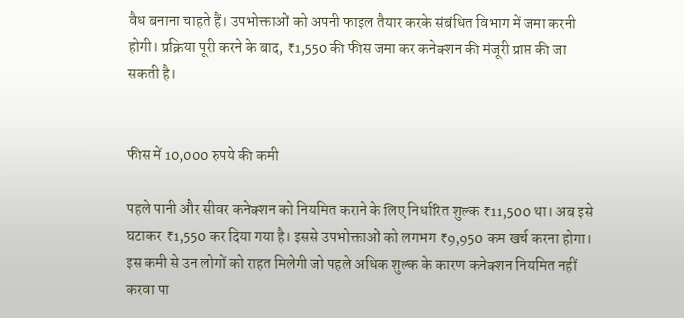वैध बनाना चाहते हैं। उपभोक्ताओं को अपनी फाइल तैयार करके संबंधित विभाग में जमा करनी होगी। प्रक्रिया पूरी करने के बाद, ₹1,550 की फीस जमा कर कनेक्शन की मंजूरी प्राप्त की जा सकती है।


फीस में 10,000 रुपये की कमी

पहले पानी और सीवर कनेक्शन को नियमित कराने के लिए निर्धारित शुल्क ₹11,500 था। अब इसे घटाकर ₹1,550 कर दिया गया है। इससे उपभोक्ताओं को लगभग ₹9,950 कम खर्च करना होगा। इस कमी से उन लोगों को राहत मिलेगी जो पहले अधिक शुल्क के कारण कनेक्शन नियमित नहीं करवा पा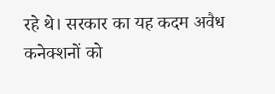रहे थे। सरकार का यह कदम अवैध कनेक्शनों को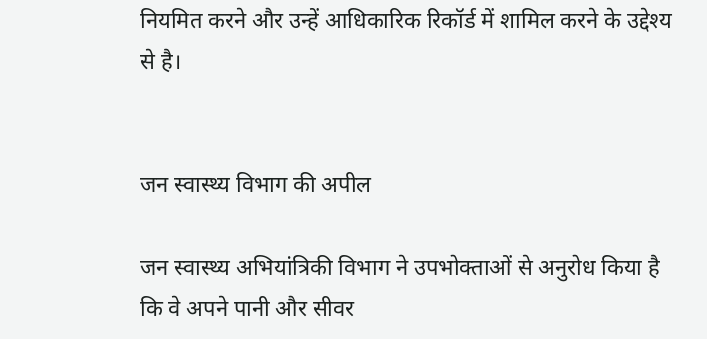नियमित करने और उन्हें आधिकारिक रिकॉर्ड में शामिल करने के उद्देश्य से है।


जन स्वास्थ्य विभाग की अपील

जन स्वास्थ्य अभियांत्रिकी विभाग ने उपभोक्ताओं से अनुरोध किया है कि वे अपने पानी और सीवर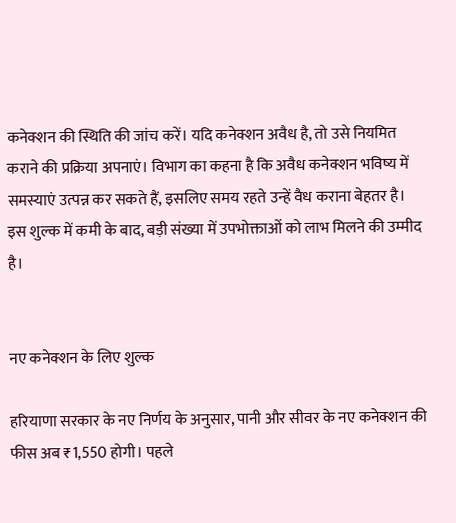कनेक्शन की स्थिति की जांच करें। यदि कनेक्शन अवैध है, तो उसे नियमित कराने की प्रक्रिया अपनाएं। विभाग का कहना है कि अवैध कनेक्शन भविष्य में समस्याएं उत्पन्न कर सकते हैं, इसलिए समय रहते उन्हें वैध कराना बेहतर है। इस शुल्क में कमी के बाद, बड़ी संख्या में उपभोक्ताओं को लाभ मिलने की उम्मीद है।


नए कनेक्शन के लिए शुल्क

हरियाणा सरकार के नए निर्णय के अनुसार, पानी और सीवर के नए कनेक्शन की फीस अब ₹1,550 होगी। पहले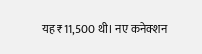यह ₹11,500 थी। नए कनेक्शन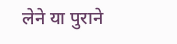लेने या पुराने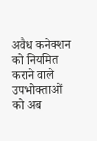अवैध कनेक्शन को नियमित कराने वाले उपभोक्ताओं को अब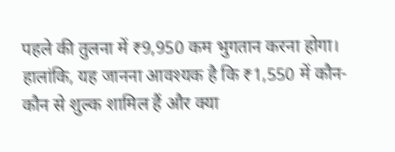पहले की तुलना में ₹9,950 कम भुगतान करना होगा। हालांकि, यह जानना आवश्यक है कि ₹1,550 में कौन-कौन से शुल्क शामिल हैं और क्या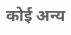कोई अन्य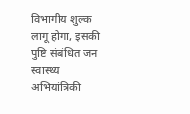विभागीय शुल्क लागू होगा, इसकी पुष्टि संबंधित जन स्वास्थ्य अभियांत्रिकी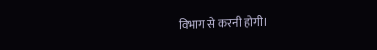विभाग से करनी होगी।